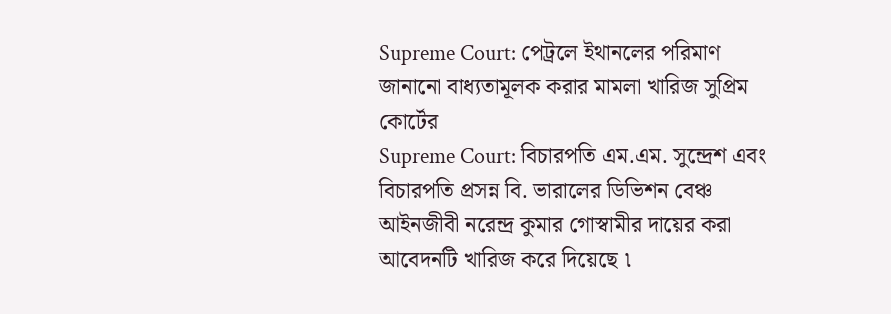Supreme Court: পেট্রলে ইথানলের পরিমাণ জানানো বাধ্যতামূলক করার মামলা খারিজ সুপ্রিম কোর্টের
Supreme Court: বিচারপতি এম.এম. সুন্দ্রেশ এবং বিচারপতি প্রসন্ন বি. ভারালের ডিভিশন বেঞ্চ আইনজীবী নরেন্দ্র কুমার গোস্বামীর দায়ের করা আবেদনটি খারিজ করে দিয়েছে ৷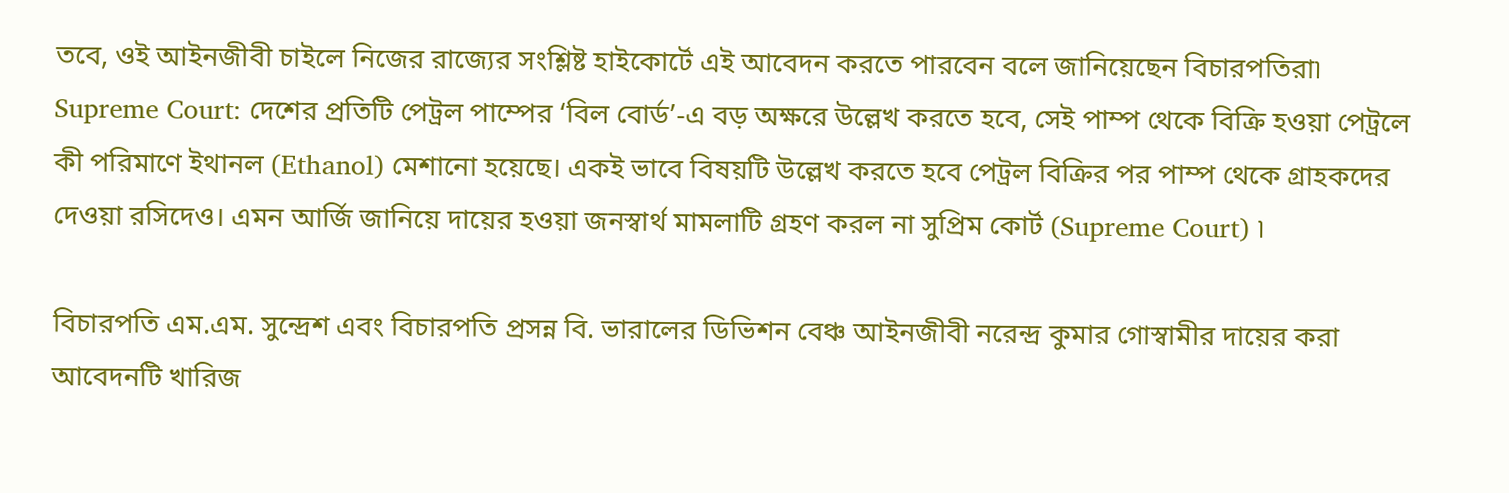তবে, ওই আইনজীবী চাইলে নিজের রাজ্যের সংশ্লিষ্ট হাইকোর্টে এই আবেদন করতে পারবেন বলে জানিয়েছেন বিচারপতিরা৷
Supreme Court: দেশের প্রতিটি পেট্রল পাম্পের ‘বিল বোর্ড’-এ বড় অক্ষরে উল্লেখ করতে হবে, সেই পাম্প থেকে বিক্রি হওয়া পেট্রলে কী পরিমাণে ইথানল (Ethanol) মেশানো হয়েছে। একই ভাবে বিষয়টি উল্লেখ করতে হবে পেট্রল বিক্রির পর পাম্প থেকে গ্রাহকদের দেওয়া রসিদেও। এমন আর্জি জানিয়ে দায়ের হওয়া জনস্বার্থ মামলাটি গ্রহণ করল না সুপ্রিম কোর্ট (Supreme Court) ৷

বিচারপতি এম.এম. সুন্দ্রেশ এবং বিচারপতি প্রসন্ন বি. ভারালের ডিভিশন বেঞ্চ আইনজীবী নরেন্দ্র কুমার গোস্বামীর দায়ের করা আবেদনটি খারিজ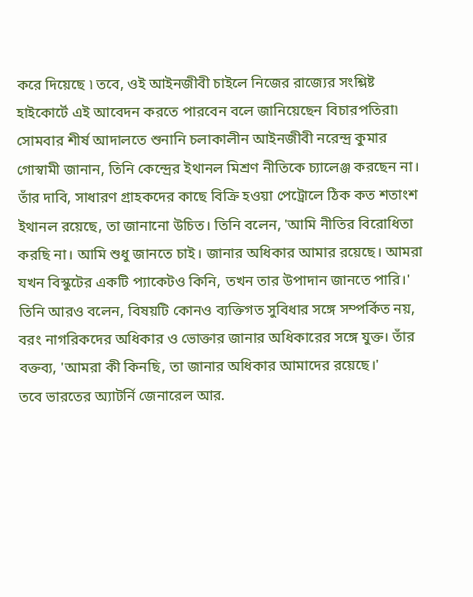করে দিয়েছে ৷ তবে, ওই আইনজীবী চাইলে নিজের রাজ্যের সংশ্লিষ্ট হাইকোর্টে এই আবেদন করতে পারবেন বলে জানিয়েছেন বিচারপতিরা৷ সোমবার শীর্ষ আদালতে শুনানি চলাকালীন আইনজীবী নরেন্দ্র কুমার গোস্বামী জানান, তিনি কেন্দ্রের ইথানল মিশ্রণ নীতিকে চ্যালেঞ্জ করছেন না। তাঁর দাবি, সাধারণ গ্রাহকদের কাছে বিক্রি হওয়া পেট্রোলে ঠিক কত শতাংশ ইথানল রয়েছে, তা জানানো উচিত। তিনি বলেন, 'আমি নীতির বিরোধিতা করছি না। আমি শুধু জানতে চাই। জানার অধিকার আমার রয়েছে। আমরা যখন বিস্কুটের একটি প্যাকেটও কিনি, তখন তার উপাদান জানতে পারি।' তিনি আরও বলেন, বিষয়টি কোনও ব্যক্তিগত সুবিধার সঙ্গে সম্পর্কিত নয়, বরং নাগরিকদের অধিকার ও ভোক্তার জানার অধিকারের সঙ্গে যুক্ত। তাঁর বক্তব্য, 'আমরা কী কিনছি, তা জানার অধিকার আমাদের রয়েছে।'
তবে ভারতের অ্যাটর্নি জেনারেল আর.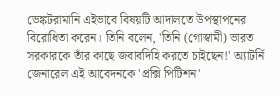ভেঙ্কটরামানি এইভাবে বিষয়টি আদালতে উপস্থাপনের বিরোধিতা করেন। তিনি বলেন, 'তিনি (গোস্বামী) ভারত সরকারকে তাঁর কাছে জবাবদিহি করতে চাইছেন!' অ্যাটর্নি জেনারেল এই আবেদনকে 'প্রক্সি পিটিশন'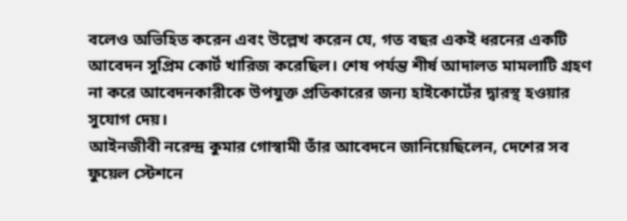বলেও অভিহিত করেন এবং উল্লেখ করেন যে, গত বছর একই ধরনের একটি আবেদন সুপ্রিম কোর্ট খারিজ করেছিল। শেষ পর্যন্ত শীর্ষ আদালত মামলাটি গ্রহণ না করে আবেদনকারীকে উপযুক্ত প্রতিকারের জন্য হাইকোর্টের দ্বারস্থ হওয়ার সুযোগ দেয়।
আইনজীবী নরেন্দ্র কুমার গোস্বামী তাঁর আবেদনে জানিয়েছিলেন, দেশের সব ফুয়েল স্টেশনে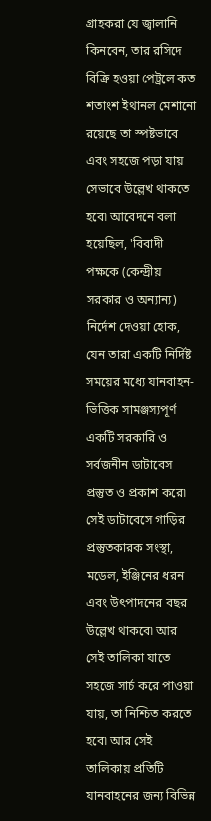গ্রাহকরা যে জ্বালানি কিনবেন, তার রসিদে বিক্রি হওয়া পেট্রলে কত শতাংশ ইথানল মেশানো রয়েছে তা স্পষ্টভাবে এবং সহজে পড়া যায় সেভাবে উল্লেখ থাকতে হবে৷ আবেদনে বলা হয়েছিল, 'বিবাদী পক্ষকে (কেন্দ্রীয় সরকার ও অন্যান্য) নির্দেশ দেওয়া হোক, যেন তারা একটি নির্দিষ্ট সময়ের মধ্যে যানবাহন-ভিত্তিক সামঞ্জস্যপূর্ণ একটি সরকারি ও সর্বজনীন ডাটাবেস প্রস্তুত ও প্রকাশ করে৷ সেই ডাটাবেসে গাড়ির প্রস্তুতকারক সংস্থা, মডেল, ইঞ্জিনের ধরন এবং উৎপাদনের বছর উল্লেখ থাকবে৷ আর সেই তালিকা যাতে সহজে সার্চ করে পাওয়া যায়, তা নিশ্চিত করতে হবে৷ আর সেই তালিকায় প্রতিটি যানবাহনের জন্য বিভিন্ন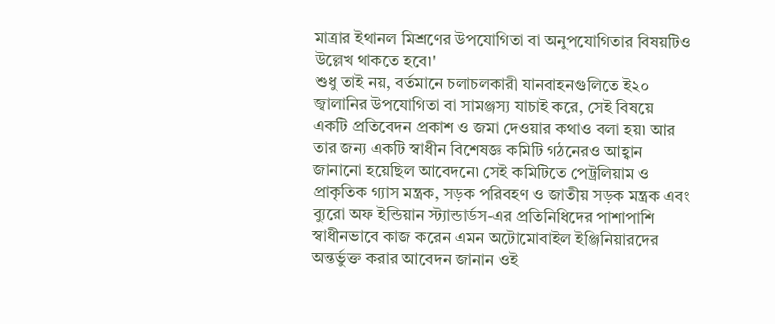মাত্রার ইথানল মিশ্রণের উপযোগিতা বা অনুপযোগিতার বিষয়টিও উল্লেখ থাকতে হবে৷'
শুধু তাই নয়, বর্তমানে চলাচলকারী যানবাহনগুলিতে ই২০ জ্বালানির উপযোগিতা বা সামঞ্জস্য যাচাই করে, সেই বিষয়ে একটি প্রতিবেদন প্রকাশ ও জমা দেওয়ার কথাও বলা হয়৷ আর তার জন্য একটি স্বাধীন বিশেষজ্ঞ কমিটি গঠনেরও আহ্বান জানানো হয়েছিল আবেদনে৷ সেই কমিটিতে পেট্রলিয়াম ও প্রাকৃতিক গ্যাস মন্ত্রক, সড়ক পরিবহণ ও জাতীয় সড়ক মন্ত্রক এবং ব্যুরো অফ ইন্ডিয়ান স্ট্যান্ডার্ডস-এর প্রতিনিধিদের পাশাপাশি স্বাধীনভাবে কাজ করেন এমন অটোমোবাইল ইঞ্জিনিয়ারদের অন্তর্ভুক্ত করার আবেদন জানান ওই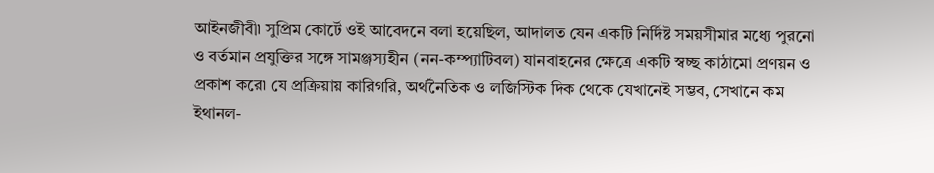আইনজীবী৷ সুপ্রিম কোর্টে ওই আবেদনে বলা হয়েছিল, আদালত যেন একটি নির্দিষ্ট সময়সীমার মধ্যে পুরনো ও বর্তমান প্রযুক্তির সঙ্গে সামঞ্জস্যহীন (নন-কম্প্যাটিবল) যানবাহনের ক্ষেত্রে একটি স্বচ্ছ কাঠামো প্রণয়ন ও প্রকাশ করে৷ যে প্রক্রিয়ায় কারিগরি, অর্থনৈতিক ও লজিস্টিক দিক থেকে যেখানেই সম্ভব, সেখানে কম ইথানল-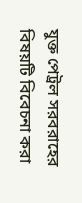যুক্ত পেট্রল সরবরাহের বিষয়টি বিবেচনা করা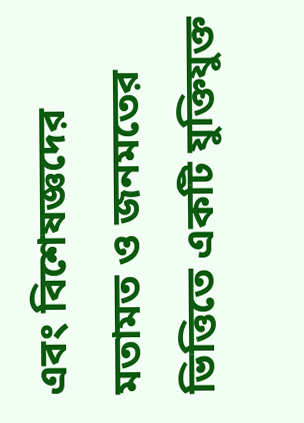এবং বিশেষজ্ঞদের মতামত ও জনমতের ভিত্তিতে একটি যুক্তিযুক্ত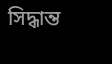সিদ্ধান্ত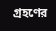গ্রহণের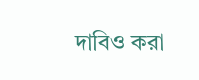দাবিও করা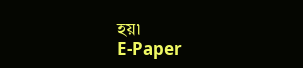হয়৷
E-Paper